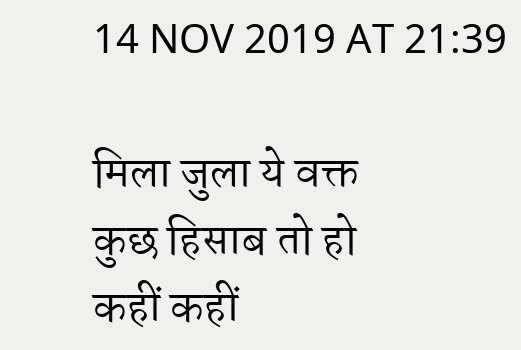14 NOV 2019 AT 21:39

मिला जुला ये वक्त
कुछ हिसाब तो हो
कहीं कहीं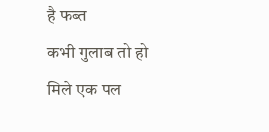है फब्त
कभी गुलाब तो हो
मिले एक पल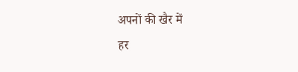अपनों की खैर में
हर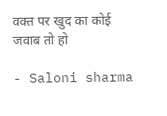वक्त पर खुद का कोई जवाब तो हो

- Saloni sharma